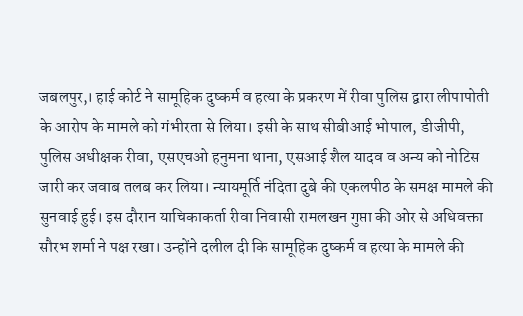जबलपुर,। हाई कोर्ट ने सामूहिक दुष्कर्म व हत्या के प्रकरण में रीवा पुलिस द्वारा लीपापोती के आरोप के मामले को गंभीरता से लिया। इसी के साथ सीबीआई भोपाल, डीजीपी, पुलिस अधीक्षक रीवा, एसएचओ हनुमना थाना, एसआई शैल यादव व अन्य को नोटिस जारी कर जवाब तलब कर लिया। न्यायमूर्ति नंदिता दुबे की एकलपीठ के समक्ष मामले की सुनवाई हुई। इस दौरान याचिकाकर्ता रीवा निवासी रामलखन गुप्ता की ओर से अधिवक्ता सौरभ शर्मा ने पक्ष रखा। उन्होंने दलील दी कि सामूहिक दुष्कर्म व हत्या के मामले की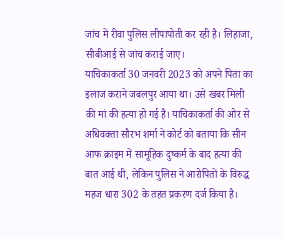जांच में रीवा पुलिस लीपापोती कर रही है। लिहाजा, सीबीआई से जांच कराई जाए।
याचिकाकर्ता 30 जनवरी 2023 को अपने पिता का इलाज कराने जबलपुर आया था। उसे खबर मिली की मां की हत्या हो गई है। याचिकाकर्ता की ओर से अधिवक्ता सौरभ शर्मा ने कोर्ट को बताया कि सीन आफ क्राइम में सामूहिक दुष्कर्म के बाद हत्या की बात आई थी, लेकिन पुलिस ने आरोपितों के विरुद्ध महज धारा 302 के तहत प्रकरण दर्ज किया है।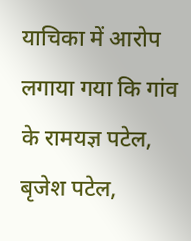याचिका में आरोप लगाया गया कि गांव के रामयज्ञ पटेल, बृजेश पटेल,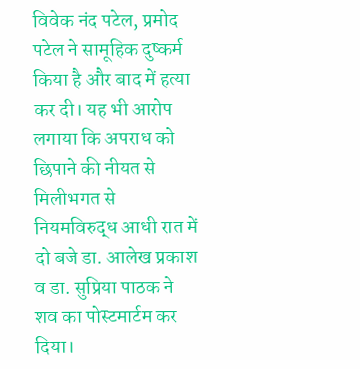विवेक नंद पटेल, प्रमोद पटेल ने सामूहिक दुष्कर्म किया है और बाद में हत्या कर दी। यह भी आरोप लगाया कि अपराध को छिपाने की नीयत से मिलीभगत से नियमविरुद्ध आधी रात में दो बजे डा. आलेख प्रकाश व डा. सुप्रिया पाठक ने शव का पोस्टमार्टम कर दिया।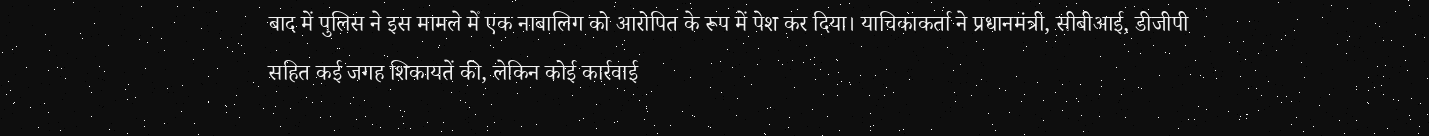बाद में पुलिस ने इस मामले में एक नाबालिग को आरोपित के रूप में पेश कर दिया। याचिकाकर्ता ने प्रधानमंत्री, सीबीआई, डीजीपी सहित कई जगह शिकायतें की, लेकिन कोई कार्रवाई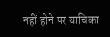नहीं होने पर याचिका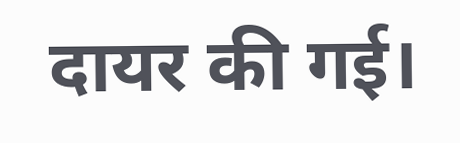दायर की गई।